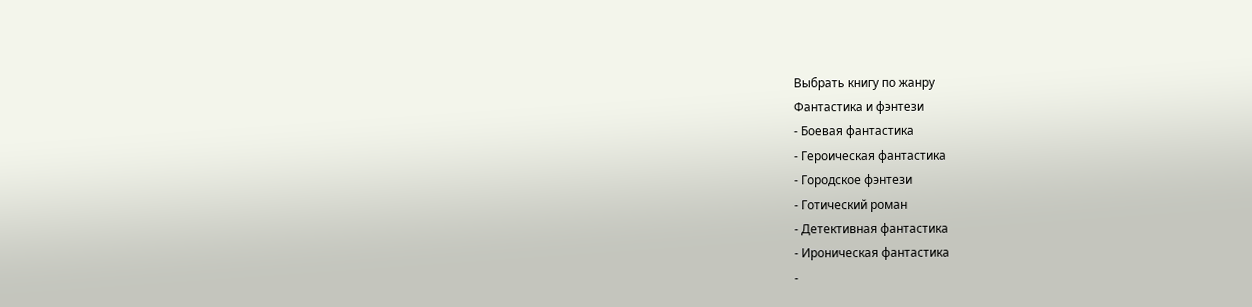Выбрать книгу по жанру
Фантастика и фэнтези
- Боевая фантастика
- Героическая фантастика
- Городское фэнтези
- Готический роман
- Детективная фантастика
- Ироническая фантастика
-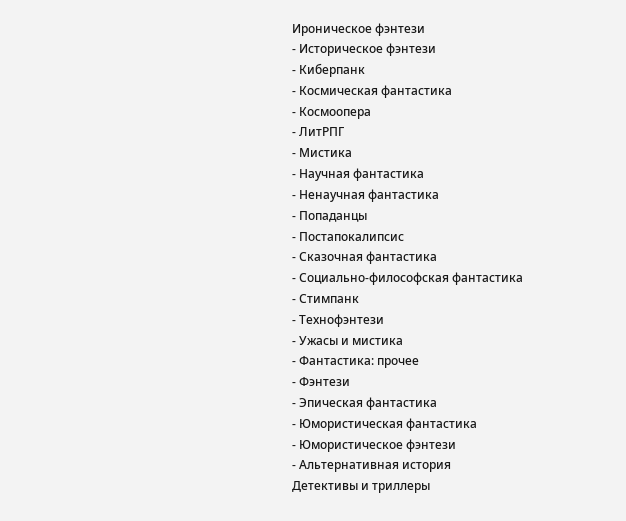Ироническое фэнтези
- Историческое фэнтези
- Киберпанк
- Космическая фантастика
- Космоопера
- ЛитРПГ
- Мистика
- Научная фантастика
- Ненаучная фантастика
- Попаданцы
- Постапокалипсис
- Сказочная фантастика
- Социально-философская фантастика
- Стимпанк
- Технофэнтези
- Ужасы и мистика
- Фантастика: прочее
- Фэнтези
- Эпическая фантастика
- Юмористическая фантастика
- Юмористическое фэнтези
- Альтернативная история
Детективы и триллеры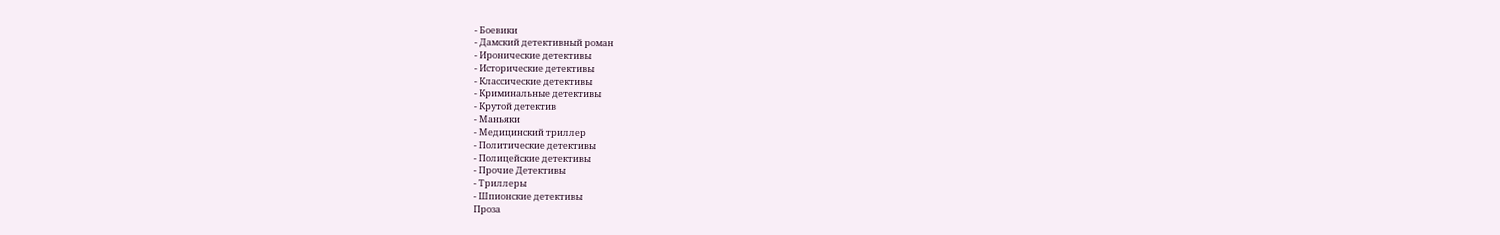- Боевики
- Дамский детективный роман
- Иронические детективы
- Исторические детективы
- Классические детективы
- Криминальные детективы
- Крутой детектив
- Маньяки
- Медицинский триллер
- Политические детективы
- Полицейские детективы
- Прочие Детективы
- Триллеры
- Шпионские детективы
Проза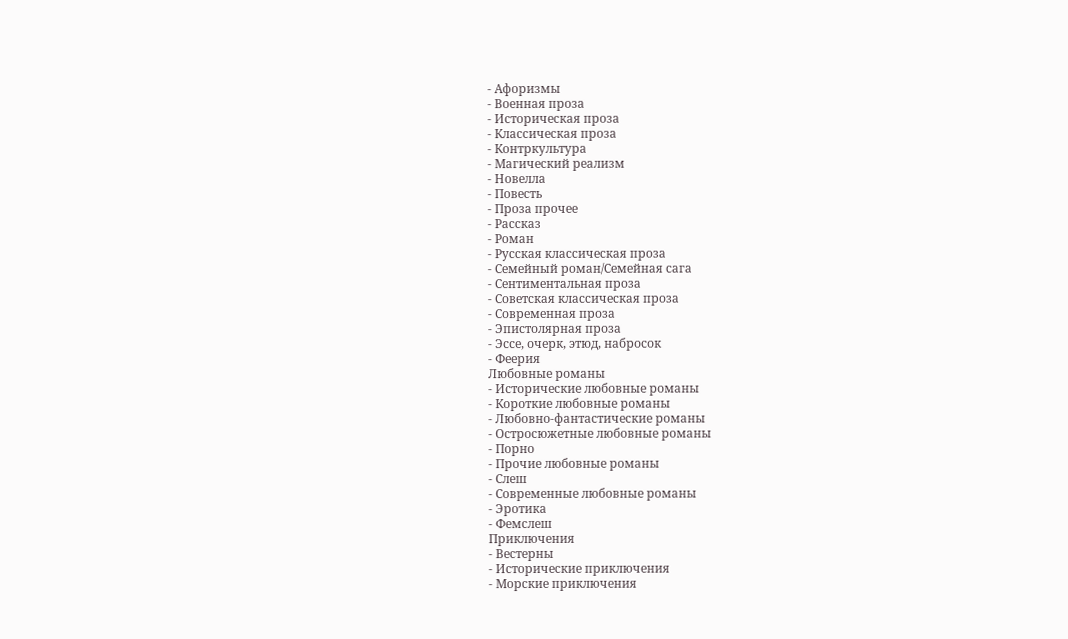- Афоризмы
- Военная проза
- Историческая проза
- Классическая проза
- Контркультура
- Магический реализм
- Новелла
- Повесть
- Проза прочее
- Рассказ
- Роман
- Русская классическая проза
- Семейный роман/Семейная сага
- Сентиментальная проза
- Советская классическая проза
- Современная проза
- Эпистолярная проза
- Эссе, очерк, этюд, набросок
- Феерия
Любовные романы
- Исторические любовные романы
- Короткие любовные романы
- Любовно-фантастические романы
- Остросюжетные любовные романы
- Порно
- Прочие любовные романы
- Слеш
- Современные любовные романы
- Эротика
- Фемслеш
Приключения
- Вестерны
- Исторические приключения
- Морские приключения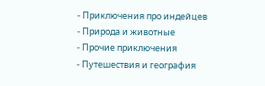- Приключения про индейцев
- Природа и животные
- Прочие приключения
- Путешествия и география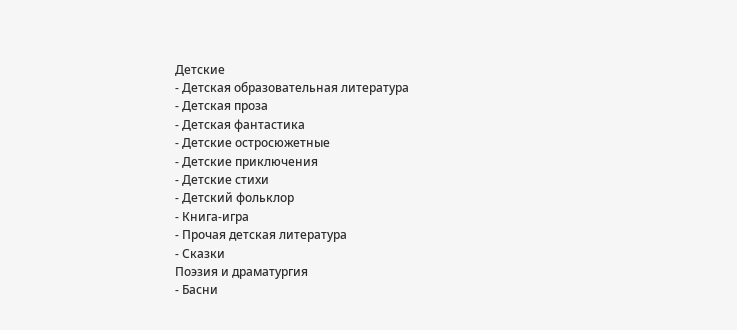Детские
- Детская образовательная литература
- Детская проза
- Детская фантастика
- Детские остросюжетные
- Детские приключения
- Детские стихи
- Детский фольклор
- Книга-игра
- Прочая детская литература
- Сказки
Поэзия и драматургия
- Басни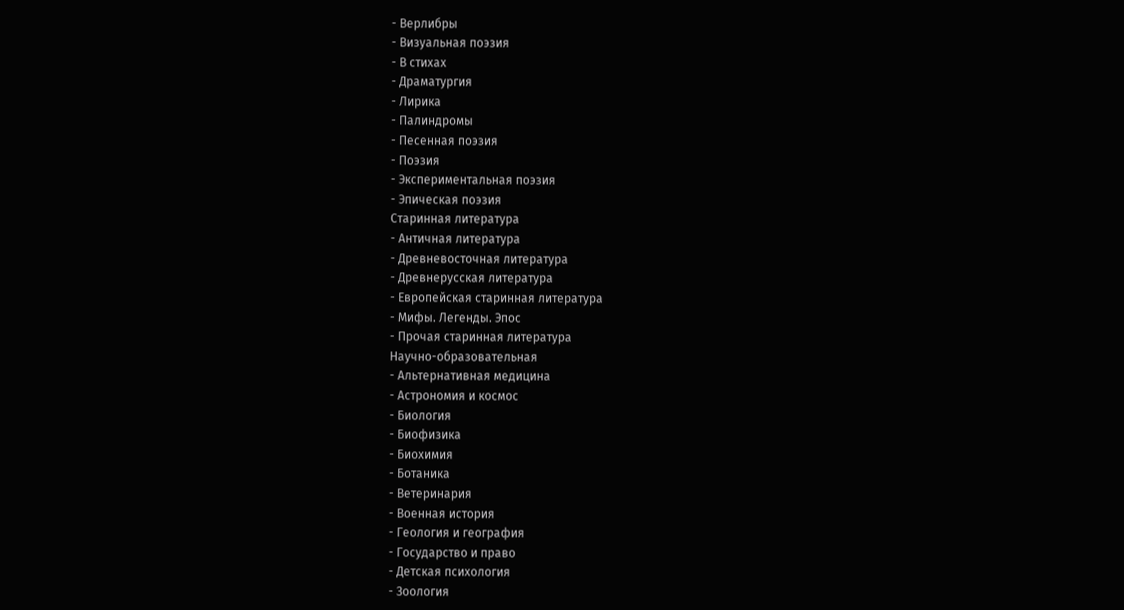- Верлибры
- Визуальная поэзия
- В стихах
- Драматургия
- Лирика
- Палиндромы
- Песенная поэзия
- Поэзия
- Экспериментальная поэзия
- Эпическая поэзия
Старинная литература
- Античная литература
- Древневосточная литература
- Древнерусская литература
- Европейская старинная литература
- Мифы. Легенды. Эпос
- Прочая старинная литература
Научно-образовательная
- Альтернативная медицина
- Астрономия и космос
- Биология
- Биофизика
- Биохимия
- Ботаника
- Ветеринария
- Военная история
- Геология и география
- Государство и право
- Детская психология
- Зоология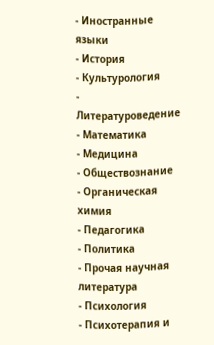- Иностранные языки
- История
- Культурология
- Литературоведение
- Математика
- Медицина
- Обществознание
- Органическая химия
- Педагогика
- Политика
- Прочая научная литература
- Психология
- Психотерапия и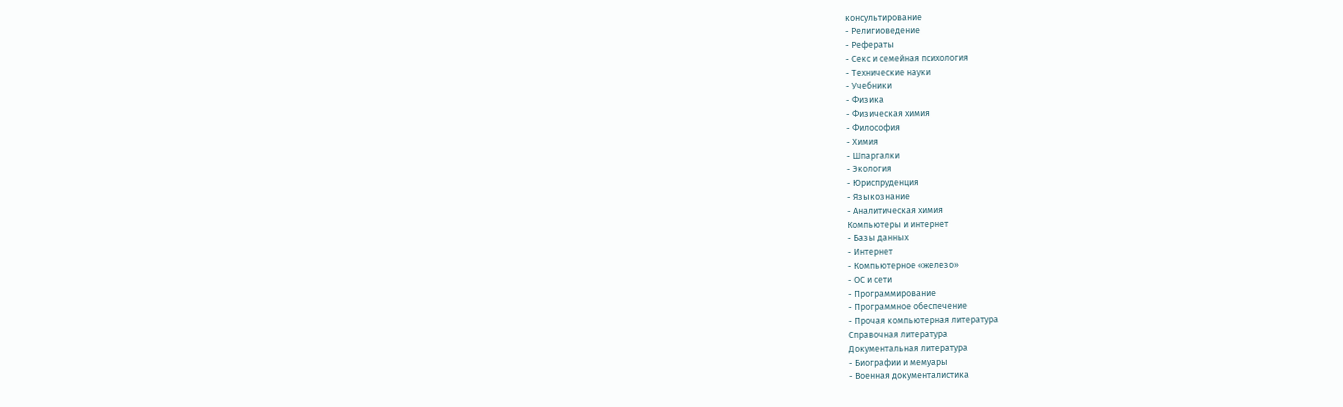консультирование
- Религиоведение
- Рефераты
- Секс и семейная психология
- Технические науки
- Учебники
- Физика
- Физическая химия
- Философия
- Химия
- Шпаргалки
- Экология
- Юриспруденция
- Языкознание
- Аналитическая химия
Компьютеры и интернет
- Базы данных
- Интернет
- Компьютерное «железо»
- ОС и сети
- Программирование
- Программное обеспечение
- Прочая компьютерная литература
Справочная литература
Документальная литература
- Биографии и мемуары
- Военная документалистика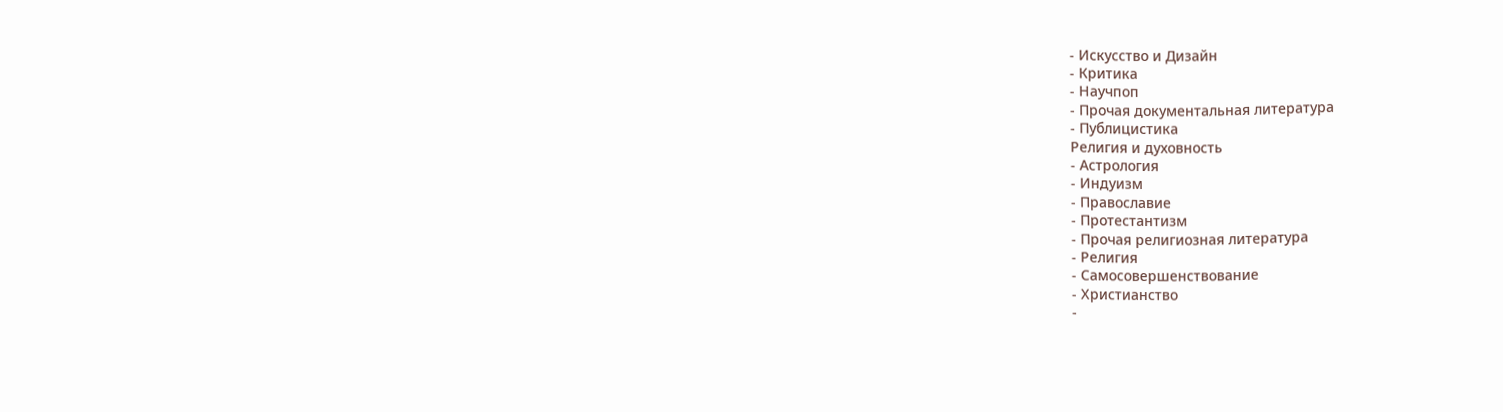- Искусство и Дизайн
- Критика
- Научпоп
- Прочая документальная литература
- Публицистика
Религия и духовность
- Астрология
- Индуизм
- Православие
- Протестантизм
- Прочая религиозная литература
- Религия
- Самосовершенствование
- Христианство
-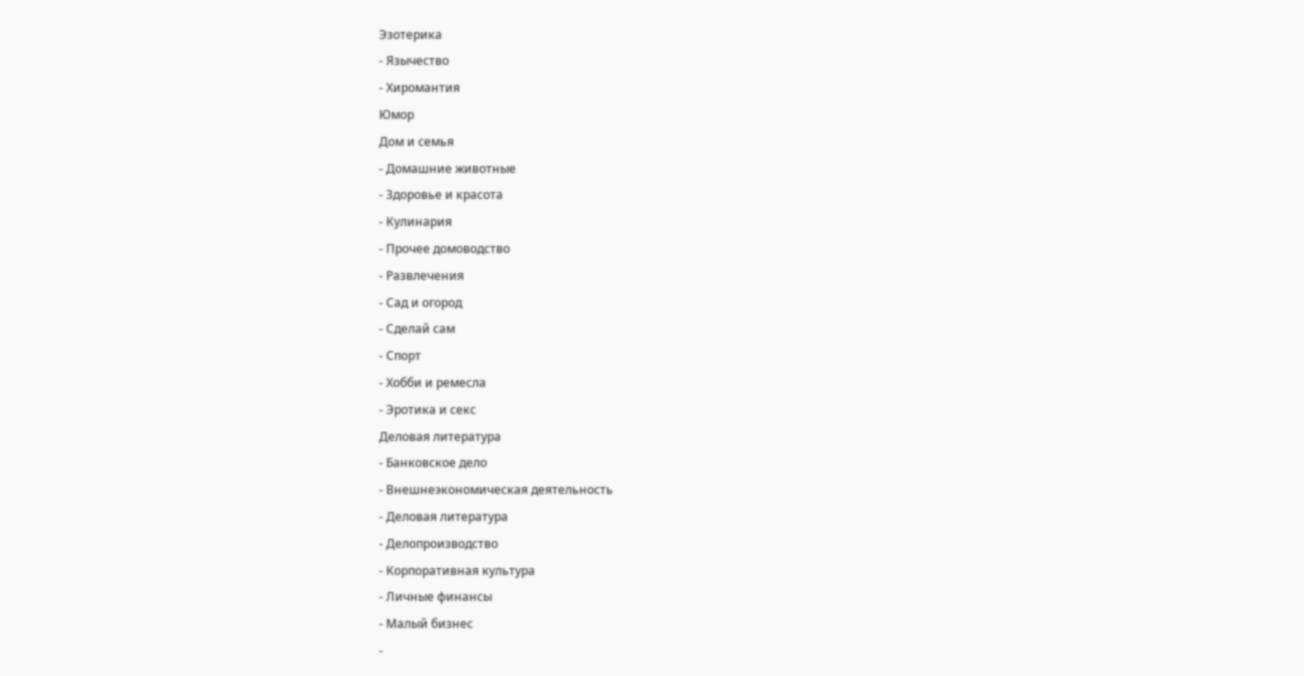Эзотерика
- Язычество
- Хиромантия
Юмор
Дом и семья
- Домашние животные
- Здоровье и красота
- Кулинария
- Прочее домоводство
- Развлечения
- Сад и огород
- Сделай сам
- Спорт
- Хобби и ремесла
- Эротика и секс
Деловая литература
- Банковское дело
- Внешнеэкономическая деятельность
- Деловая литература
- Делопроизводство
- Корпоративная культура
- Личные финансы
- Малый бизнес
-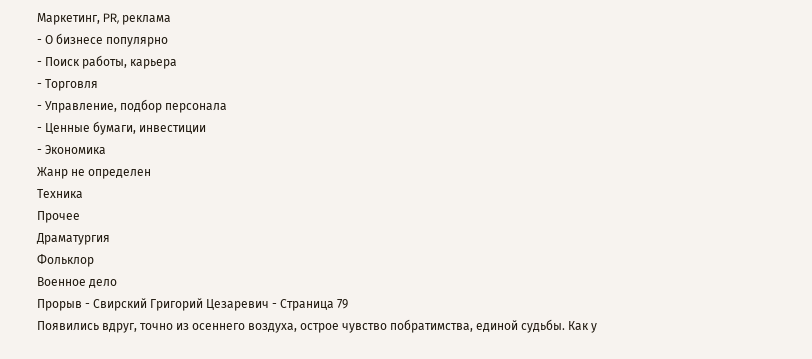Маркетинг, PR, реклама
- О бизнесе популярно
- Поиск работы, карьера
- Торговля
- Управление, подбор персонала
- Ценные бумаги, инвестиции
- Экономика
Жанр не определен
Техника
Прочее
Драматургия
Фольклор
Военное дело
Прорыв - Свирский Григорий Цезаревич - Страница 79
Появились вдруг, точно из осеннего воздуха, острое чувство побратимства, единой судьбы. Как у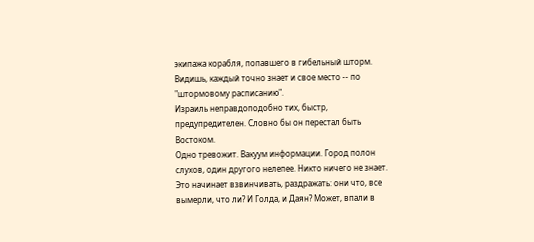экипажа корабля, попавшего в гибельный шторм.
Видишь, каждый точно знает и свое место -- по "штормовому расписанию".
Израиль неправдоподобно тих, быстр, предупредителен. Словно бы он перестал быть Востоком.
Одно тревожит. Вакуум информации. Город полон слухов, один другого нелепее. Никто ничего не знает. Это начинает взвинчивать, раздражать: они что, все вымерли, что ли? И Голда, и Даян? Может, впали в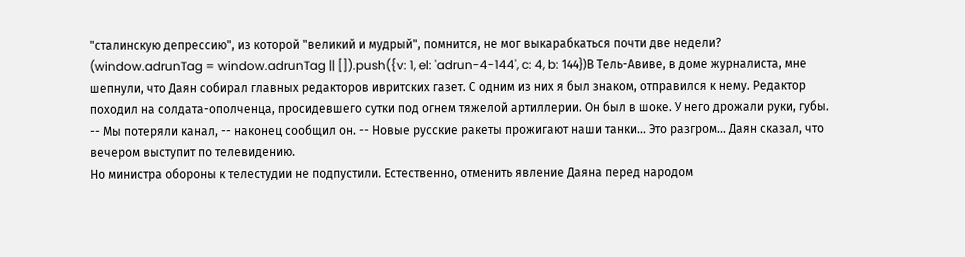"сталинскую депрессию", из которой "великий и мудрый", помнится, не мог выкарабкаться почти две недели?
(window.adrunTag = window.adrunTag || []).push({v: 1, el: 'adrun-4-144', c: 4, b: 144})В Тель-Авиве, в доме журналиста, мне шепнули, что Даян собирал главных редакторов ивритских газет. С одним из них я был знаком, отправился к нему. Редактор походил на солдата-ополченца, просидевшего сутки под огнем тяжелой артиллерии. Он был в шоке. У него дрожали руки, губы.
-- Мы потеряли канал, -- наконец сообщил он. -- Новые русские ракеты прожигают наши танки... Это разгром... Даян сказал, что вечером выступит по телевидению.
Но министра обороны к телестудии не подпустили. Естественно, отменить явление Даяна перед народом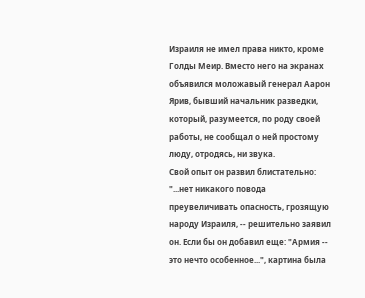Израиля не имел права никто, кроме Голды Меир. Вместо него на экранах объявился моложавый генерал Аарон Ярив, бывший начальник разведки, который, разумеется, по роду своей работы, не сообщал о ней простому люду, отродясь, ни звука.
Свой опыт он развил блистательно: "...нет никакого повода преувеличивать опасность, грозящую народу Израиля, -- решительно заявил он. Если бы он добавил еще: "Армия -- это нечто особенное...", картина была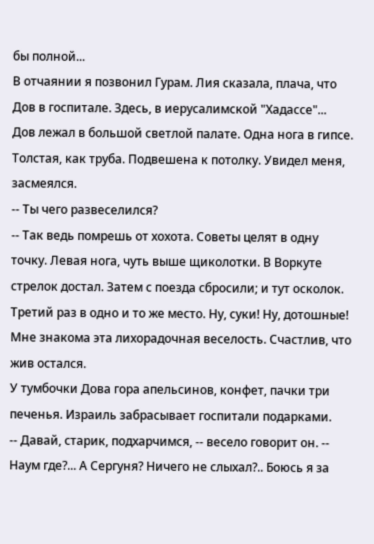бы полной...
В отчаянии я позвонил Гурам. Лия сказала, плача, что Дов в госпитале. Здесь, в иерусалимской "Хадассе"...
Дов лежал в большой светлой палате. Одна нога в гипсе. Толстая, как труба. Подвешена к потолку. Увидел меня, засмеялся.
-- Ты чего развеселился?
-- Так ведь помрешь от хохота. Советы целят в одну точку. Левая нога, чуть выше щиколотки. В Воркуте стрелок достал. Затем с поезда сбросили; и тут осколок. Третий раз в одно и то же место. Ну, суки! Ну, дотошные!
Мне знакома эта лихорадочная веселость. Счастлив, что жив остался.
У тумбочки Дова гора апельсинов, конфет, пачки три печенья. Израиль забрасывает госпитали подарками.
-- Давай, старик, подхарчимся, -- весело говорит он. -- Наум где?... А Сергуня? Ничего не слыхал?.. Боюсь я за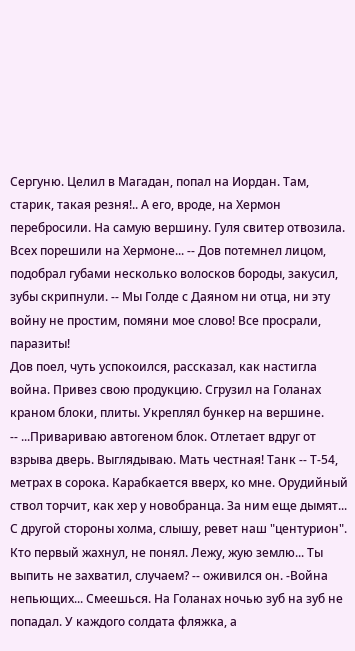Сергуню. Целил в Магадан, попал на Иордан. Там, старик, такая резня!.. А его, вроде, на Хермон перебросили. На самую вершину. Гуля свитер отвозила. Всех порешили на Хермоне... -- Дов потемнел лицом, подобрал губами несколько волосков бороды, закусил, зубы скрипнули. -- Мы Голде с Даяном ни отца, ни эту войну не простим, помяни мое слово! Все просрали, паразиты!
Дов поел, чуть успокоился, рассказал, как настигла война. Привез свою продукцию. Сгрузил на Голанах краном блоки, плиты. Укреплял бункер на вершине.
-- ...Привариваю автогеном блок. Отлетает вдруг от взрыва дверь. Выглядываю. Мать честная! Танк -- Т-54, метрах в сорока. Карабкается вверх, ко мне. Орудийный ствол торчит, как хер у новобранца. За ним еще дымят... С другой стороны холма, слышу, ревет наш "центурион". Кто первый жахнул, не понял. Лежу, жую землю... Ты выпить не захватил, случаем? -- оживился он. -Война непьющих... Смеешься. На Голанах ночью зуб на зуб не попадал. У каждого солдата фляжка, а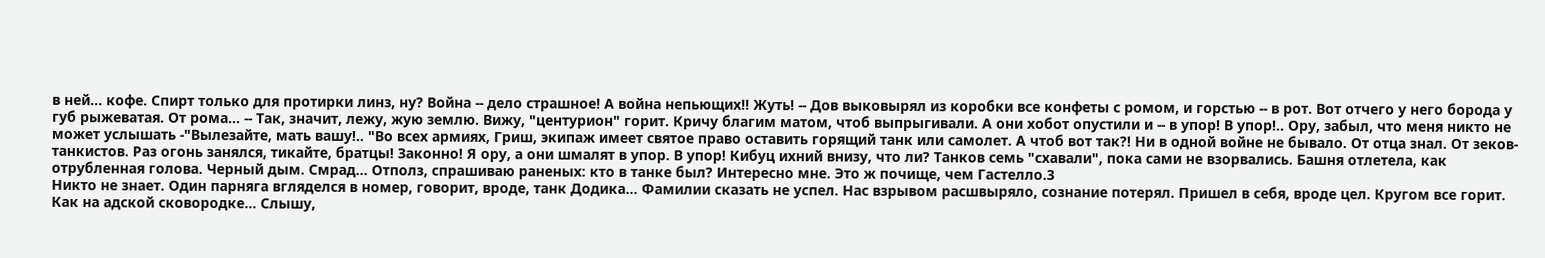в ней... кофе. Спирт только для протирки линз, ну? Война -- дело страшное! А война непьющих!! Жуть! -- Дов выковырял из коробки все конфеты с ромом, и горстью -- в рот. Вот отчего у него борода у губ рыжеватая. От рома... -- Так, значит, лежу, жую землю. Вижу, "центурион" горит. Кричу благим матом, чтоб выпрыгивали. А они хобот опустили и -- в упор! В упор!.. Ору, забыл, что меня никто не может услышать -"Вылезайте, мать вашу!.. "Во всех армиях, Гриш, экипаж имеет святое право оставить горящий танк или самолет. А чтоб вот так?! Ни в одной войне не бывало. От отца знал. От зеков-танкистов. Раз огонь занялся, тикайте, братцы! Законно! Я ору, а они шмалят в упор. В упор! Кибуц ихний внизу, что ли? Танков семь "схавали", пока сами не взорвались. Башня отлетела, как отрубленная голова. Черный дым. Смрад... Отполз, спрашиваю раненых: кто в танке был? Интересно мне. Это ж почище, чем Гастелло.3
Никто не знает. Один парняга вгляделся в номер, говорит, вроде, танк Додика... Фамилии сказать не успел. Нас взрывом расшвыряло, сознание потерял. Пришел в себя, вроде цел. Кругом все горит. Как на адской сковородке... Слышу,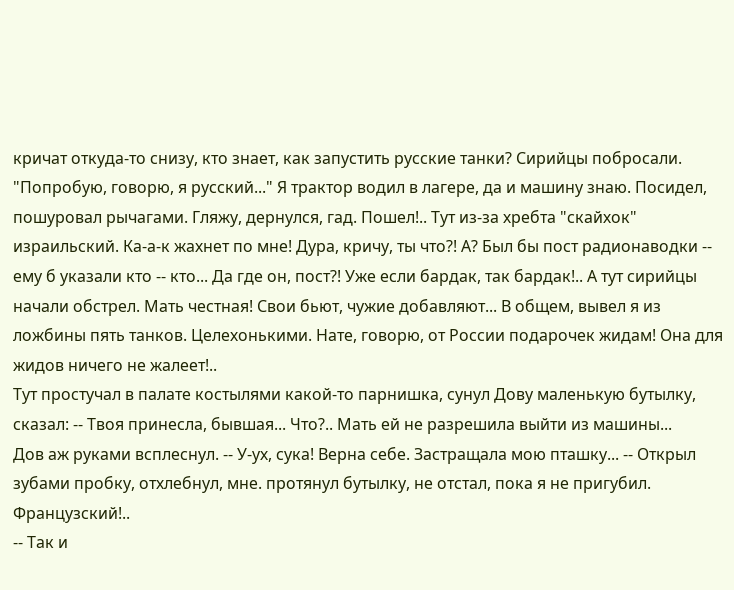кричат откуда-то снизу, кто знает, как запустить русские танки? Сирийцы побросали. "Попробую, говорю, я русский..." Я трактор водил в лагере, да и машину знаю. Посидел, пошуровал рычагами. Гляжу, дернулся, гад. Пошел!.. Тут из-за хребта "скайхок" израильский. Ка-а-к жахнет по мне! Дура, кричу, ты что?! А? Был бы пост радионаводки -- ему б указали кто -- кто... Да где он, пост?! Уже если бардак, так бардак!.. А тут сирийцы начали обстрел. Мать честная! Свои бьют, чужие добавляют... В общем, вывел я из ложбины пять танков. Целехонькими. Нате, говорю, от России подарочек жидам! Она для жидов ничего не жалеет!..
Тут простучал в палате костылями какой-то парнишка, сунул Дову маленькую бутылку, сказал: -- Твоя принесла, бывшая... Что?.. Мать ей не разрешила выйти из машины...
Дов аж руками всплеснул. -- У-ух, сука! Верна себе. Застращала мою пташку... -- Открыл зубами пробку, отхлебнул, мне. протянул бутылку, не отстал, пока я не пригубил. Французский!..
-- Так и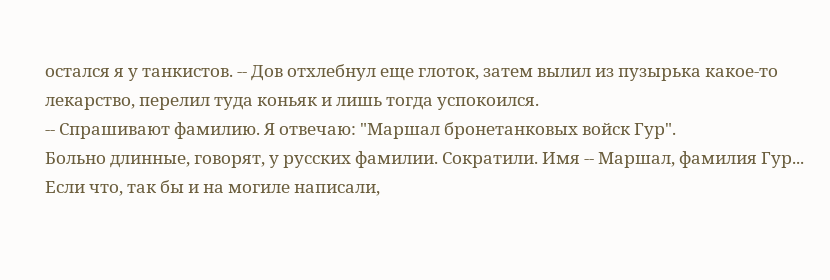остался я у танкистов. -- Дов отхлебнул еще глоток, затем вылил из пузырька какое-то лекарство, перелил туда коньяк и лишь тогда успокоился.
-- Спрашивают фамилию. Я отвечаю: "Маршал бронетанковых войск Гур".
Больно длинные, говорят, у русских фамилии. Сократили. Имя -- Маршал, фамилия Гур... Если что, так бы и на могиле написали,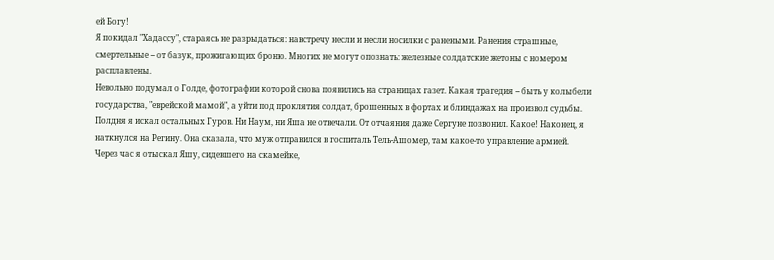ей Богу!
Я покидал "Хадассу", стараясь не разрыдаться: навстречу несли и несли носилки с ранеными. Ранения страшные, смертельные -- от базук, прожигающих броню. Многих не могут опознать: железные солдатские жетоны с номером расплавлены.
Невольно подумал о Голде, фотографии которой снова появились на страницах газет. Какая трагедия -- быть у колыбели государства, "еврейской мамой", а уйти под проклятия солдат, брошенных в фортах и блиндажах на произвол судьбы.
Полдня я искал остальных Гуров. Ни Наум, ни Яша не отвечали. От отчаяния даже Сергуне позвонил. Какое! Наконец, я наткнулся на Регину. Она сказала, что муж отправился в госпиталь Тель-Ашомер, там какое-то управление армией.
Через час я отыскал Яшу, сидевшего на скамейке,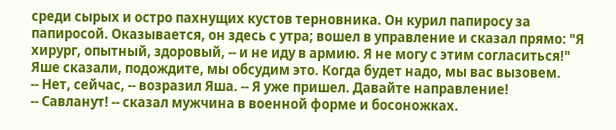среди сырых и остро пахнущих кустов терновника. Он курил папиросу за папиросой. Оказывается, он здесь с утра; вошел в управление и сказал прямо: "Я хирург, опытный, здоровый, -- и не иду в армию. Я не могу с этим согласиться!"
Яше сказали, подождите, мы обсудим это. Когда будет надо, мы вас вызовем.
-- Нет, сейчас, -- возразил Яша. -- Я уже пришел. Давайте направление!
-- Савланут! -- сказал мужчина в военной форме и босоножках.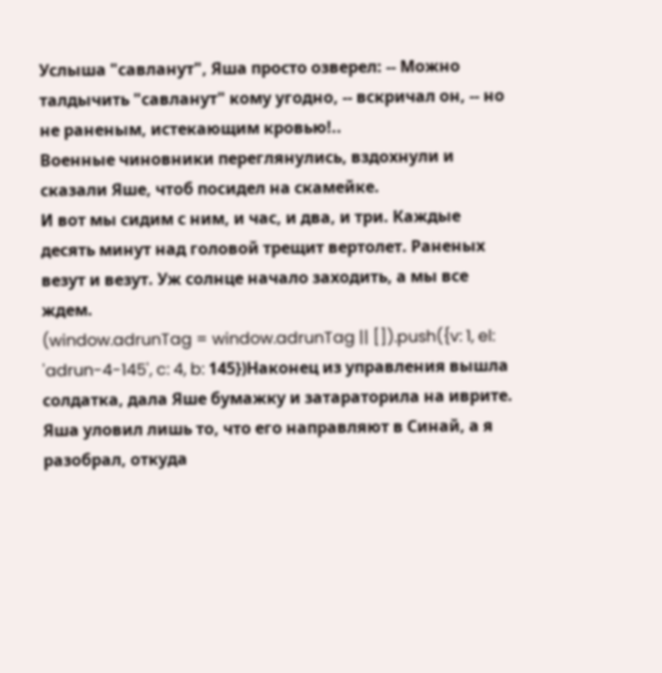Услыша "савланут", Яша просто озверел: -- Можно талдычить "савланут" кому угодно, -- вскричал он, -- но не раненым, истекающим кровью!..
Военные чиновники переглянулись, вздохнули и сказали Яше, чтоб посидел на скамейке.
И вот мы сидим с ним, и час, и два, и три. Каждые десять минут над головой трещит вертолет. Раненых везут и везут. Уж солнце начало заходить, а мы все ждем.
(window.adrunTag = window.adrunTag || []).push({v: 1, el: 'adrun-4-145', c: 4, b: 145})Наконец из управления вышла солдатка, дала Яше бумажку и затараторила на иврите. Яша уловил лишь то, что его направляют в Синай, а я разобрал, откуда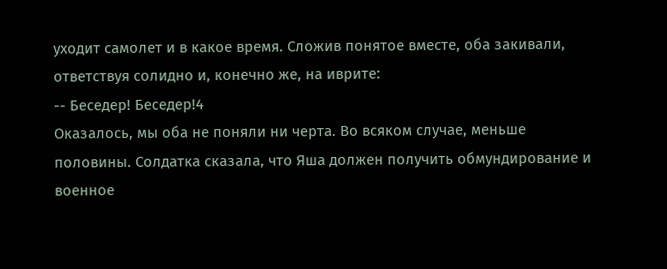уходит самолет и в какое время. Сложив понятое вместе, оба закивали, ответствуя солидно и, конечно же, на иврите:
-- Беседер! Беседер!4
Оказалось, мы оба не поняли ни черта. Во всяком случае, меньше половины. Солдатка сказала, что Яша должен получить обмундирование и военное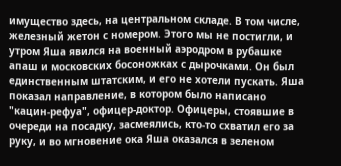имущество здесь, на центральном складе. В том числе, железный жетон с номером. Этого мы не постигли, и утром Яша явился на военный аэродром в рубашке апаш и московских босоножках с дырочками. Он был единственным штатским, и его не хотели пускать. Яша показал направление, в котором было написано "кацин-рефуа", офицер-доктор. Офицеры, стоявшие в очереди на посадку, засмеялись, кто-то схватил его за руку, и во мгновение ока Яша оказался в зеленом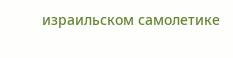израильском самолетике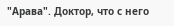"Арава". Доктор, что с него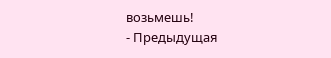возьмешь!
- Предыдущая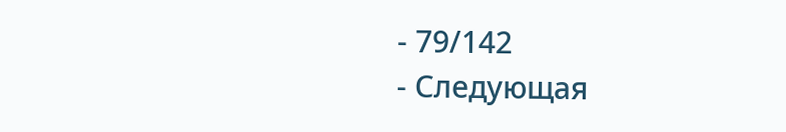- 79/142
- Следующая